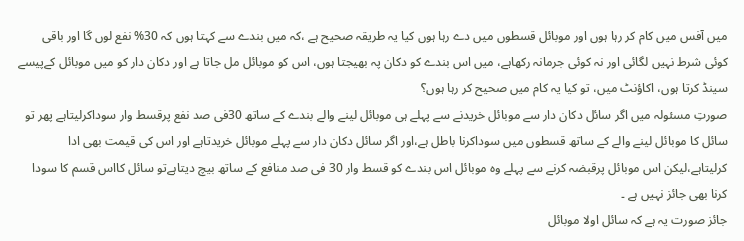میں آفس میں کام کر رہا ہوں اور موبائل قسطوں میں دے رہا ہوں کیا یہ طریقہ صحیح ہے ،کہ میں بندے سے کہتا ہوں کہ 30% نفع لوں گا اور باقی کوئی شرط نہیں لگائی اور نہ کوئی جرمانہ رکھاہے، میں اس بندے کو دکان پہ بھیجتا ہوں، اس کو موبائل مل جاتا ہے اور دکان دار کو میں موبائل کےپیسے سینڈ کرتا ہوں، اکاؤنٹ میں، تو کیا یہ کام میں صحیح کر رہا ہوں؟
صورتِ مسئولہ میں اگر سائل دکان دار سے موبائل خریدنے سے پہلے ہی موبائل لینے والے بندے کے ساتھ 30فی صد نفع پرقسط وار سوداکرلیتاہے پھر تو سائل کا موبائل لینے والے کے ساتھ قسطوں میں سوداکرنا باطل ہے،اور اگر سائل دکان دار سے پہلے موبائل خریدتاہے اور اس کی قیمت بھی ادا کرلیتاہے،لیکن اس موبائل پرقبضہ کرنے سے پہلے وہ موبائل اس بندے کو قسط وار 30 فی صد منافع کے ساتھ بیچ دیتاہےتو سائل کااس قسم کا سودا کرنا بھی جائز نہیں ہے ۔
جائز صورت یہ ہے کہ سائل اولا موبائل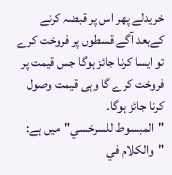خریدلے پھر اس پر قبضہ کرنے کےبعد آگے قسطوں پر فروخت کرے تو ایسا کرنا جائز ہوگا جس قیمت پر فروخت کرے گا وہی قیمت وصول کرنا جائز ہوگا۔
"المبسوط للسرخسي"میں ہے:
"والكلام في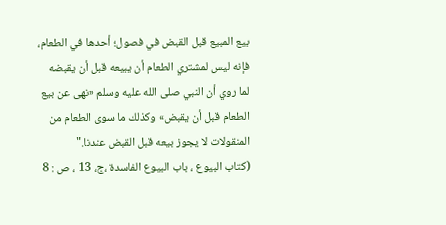بيع المبيع قبل القبض في فصول؛ أحدها في الطعام، فإنه ليس لمشتري الطعام أن يبيعه قبل أن يقبضه لما روي أن النبي صلى الله عليه وسلم «نهى عن بيع الطعام قبل أن يقبض» وكذلك ما سوى الطعام من المنقولات لا يجوز بيعه قبل القبض عندنا."
(كتاب البيوع ، باب البيوع الفاسدة ،ج، 13 ، ص : 8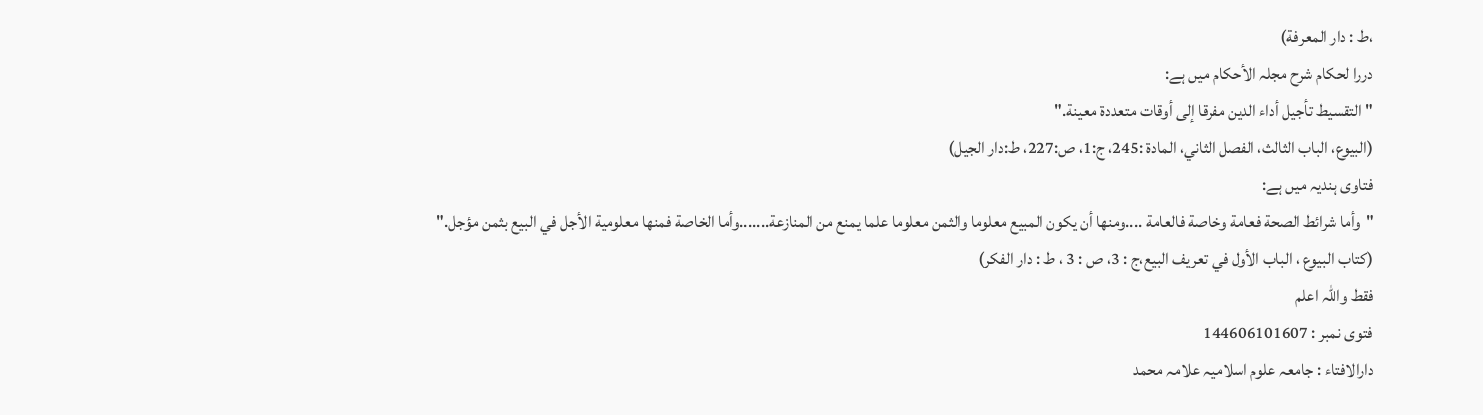،ط : دار المعرفة)
دررا لحکام شرح مجلہ الأحکام میں ہے:
" التقسيط تأجيل أداء الدين مفرقا إلى أوقات متعددة معينة."
(البیوع، الباب الثالث، الفصل الثاني، المادة :245، ج:1، ص:227، ط:دار الجيل)
فتاوی ہندیہ میں ہے:
"وأما شرائط الصحة فعامة وخاصة فالعامة ....ومنها أن يكون المبيع معلوما والثمن معلوما علما يمنع من المنازعة.......وأما الخاصة فمنها معلومية الأجل في البيع بثمن مؤجل."
(كتاب البيوع ، الباب الأول في تعريف البيع،ج : 3، ص : 3 ، ط : دار الفکر)
فقط واللہ اعلم
فتوی نمبر : 144606101607
دارالافتاء : جامعہ علوم اسلامیہ علامہ محمد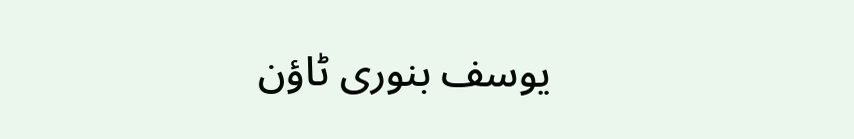یوسف بنوری ٹاؤن